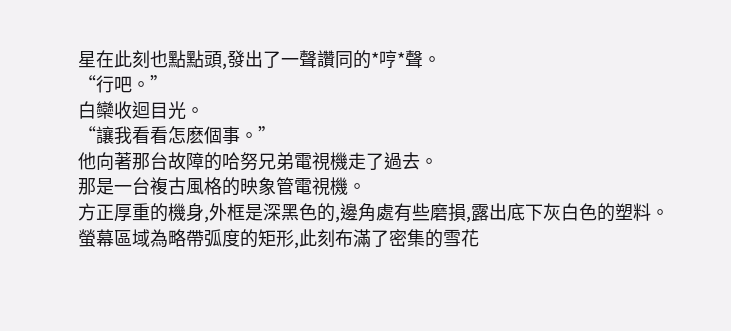星在此刻也點點頭,發出了一聲讚同的*哼*聲。
“行吧。”
白欒收迴目光。
“讓我看看怎麽個事。”
他向著那台故障的哈努兄弟電視機走了過去。
那是一台複古風格的映象管電視機。
方正厚重的機身,外框是深黑色的,邊角處有些磨損,露出底下灰白色的塑料。
螢幕區域為略帶弧度的矩形,此刻布滿了密集的雪花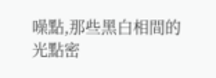噪點,那些黑白相間的光點密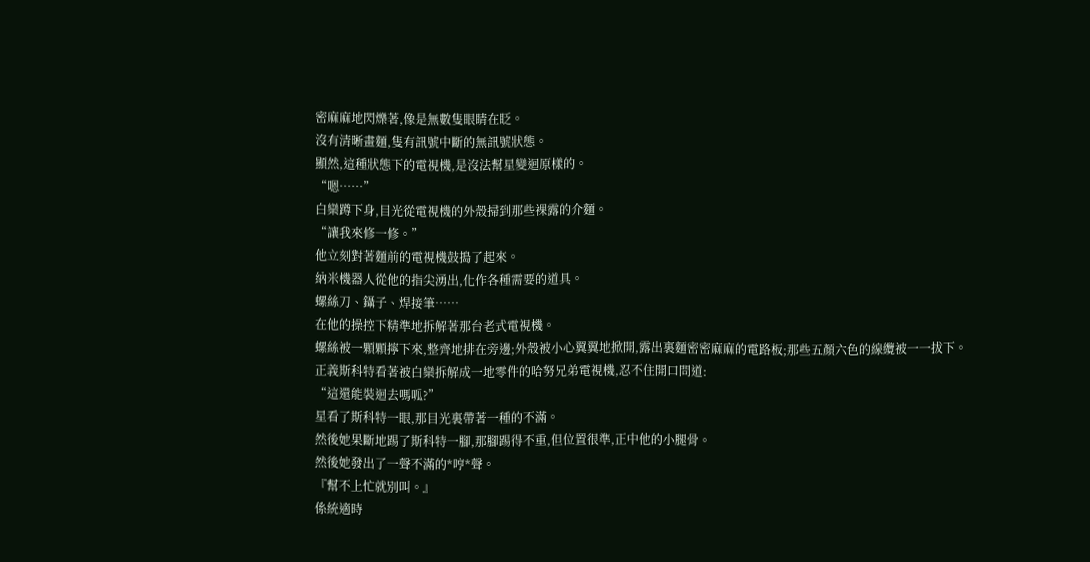密麻麻地閃爍著,像是無數隻眼睛在眨。
沒有清晰畫麵,隻有訊號中斷的無訊號狀態。
顯然,這種狀態下的電視機,是沒法幫星變迴原樣的。
“嗯……”
白欒蹲下身,目光從電視機的外殼掃到那些裸露的介麵。
“讓我來修一修。”
他立刻對著麵前的電視機鼓搗了起來。
納米機器人從他的指尖湧出,化作各種需要的道具。
螺絲刀、鑷子、焊接筆……
在他的操控下精準地拆解著那台老式電視機。
螺絲被一顆顆擰下來,整齊地排在旁邊;外殼被小心翼翼地掀開,露出裏麵密密麻麻的電路板;那些五顏六色的線纜被一一拔下。
正義斯科特看著被白欒拆解成一地零件的哈努兄弟電視機,忍不住開口問道:
“這還能裝迴去嗎呱?”
星看了斯科特一眼,那目光裏帶著一種的不滿。
然後她果斷地踢了斯科特一腳,那腳踢得不重,但位置很準,正中他的小腿骨。
然後她發出了一聲不滿的*哼*聲。
『幫不上忙就別叫。』
係統適時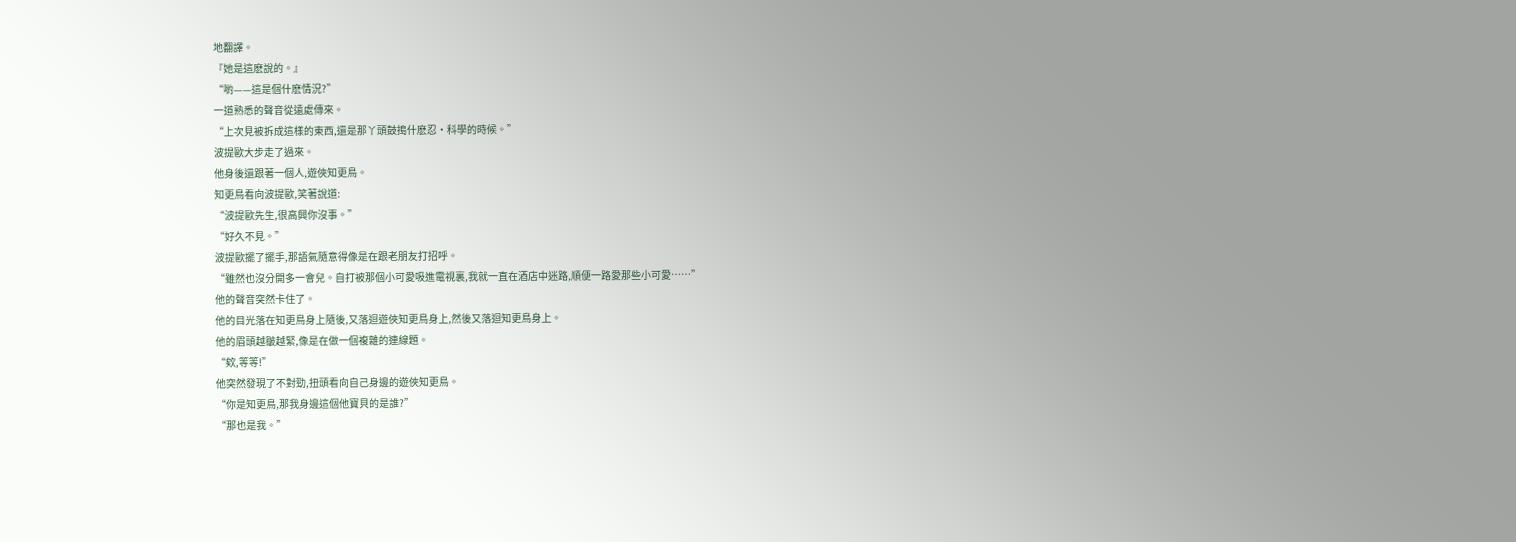地翻譯。
『她是這麽說的。』
“喲——這是個什麽情況?”
一道熟悉的聲音從遠處傳來。
“上次見被拆成這樣的東西,還是那丫頭鼓搗什麽忍·科學的時候。”
波提歐大步走了過來。
他身後還跟著一個人,遊俠知更鳥。
知更鳥看向波提歐,笑著說道:
“波提歐先生,很高興你沒事。”
“好久不見。”
波提歐擺了擺手,那語氣隨意得像是在跟老朋友打招呼。
“雖然也沒分開多一會兒。自打被那個小可愛吸進電視裏,我就一直在酒店中迷路,順便一路愛那些小可愛……”
他的聲音突然卡住了。
他的目光落在知更鳥身上隨後,又落迴遊俠知更鳥身上,然後又落迴知更鳥身上。
他的眉頭越皺越緊,像是在做一個複雜的連線題。
“欸,等等!”
他突然發現了不對勁,扭頭看向自己身邊的遊俠知更鳥。
“你是知更鳥,那我身邊這個他寶貝的是誰?”
“那也是我。”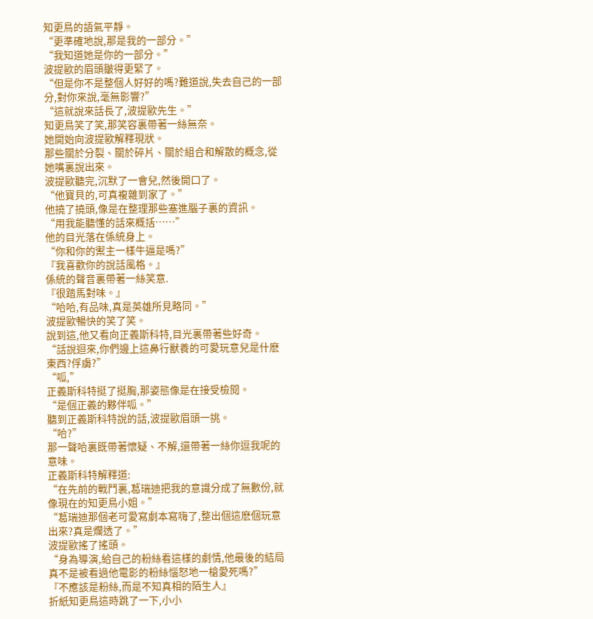知更鳥的語氣平靜。
“更準確地說,那是我的一部分。”
“我知道她是你的一部分。”
波提歐的眉頭皺得更緊了。
“但是你不是整個人好好的嗎?難道說,失去自己的一部分,對你來說,毫無影響?”
“這就說來話長了,波提歐先生。”
知更鳥笑了笑,那笑容裏帶著一絲無奈。
她開始向波提歐解釋現狀。
那些關於分裂、關於碎片、關於組合和解散的概念,從她嘴裏說出來。
波提歐聽完,沉默了一會兒,然後開口了。
“他寶貝的,可真複雜到家了。”
他撓了撓頭,像是在整理那些塞進腦子裏的資訊。
“用我能聽懂的話來概括……”
他的目光落在係統身上。
“你和你的禦主一樣牛逼是嗎?”
『我喜歡你的說話風格。』
係統的聲音裏帶著一絲笑意.
『很踏馬對味。』
“哈哈,有品味,真是英雄所見略同。”
波提歐暢快的笑了笑。
說到這,他又看向正義斯科特,目光裏帶著些好奇。
“話說迴來,你們邊上這鼻行獸養的可愛玩意兒是什麽東西?俘虜?”
“呱,”
正義斯科特挺了挺胸,那姿態像是在接受檢閱。
“是個正義的夥伴呱。”
聽到正義斯科特說的話,波提歐眉頭一挑。
“哈?”
那一聲哈裏既帶著懷疑、不解,還帶著一絲你逗我呢的意味。
正義斯科特解釋道:
“在先前的戰鬥裏,葛瑞迪把我的意識分成了無數份,就像現在的知更鳥小姐。”
“葛瑞迪那個老可愛寫劇本寫嗨了,整出個這麽個玩意出來?真是爛透了。”
波提歐搖了搖頭。
“身為導演,給自己的粉絲看這樣的劇情,他最後的結局真不是被看過他電影的粉絲惱怒地一槍愛死嗎?”
『不應該是粉絲,而是不知真相的陌生人』
折紙知更鳥這時跳了一下,小小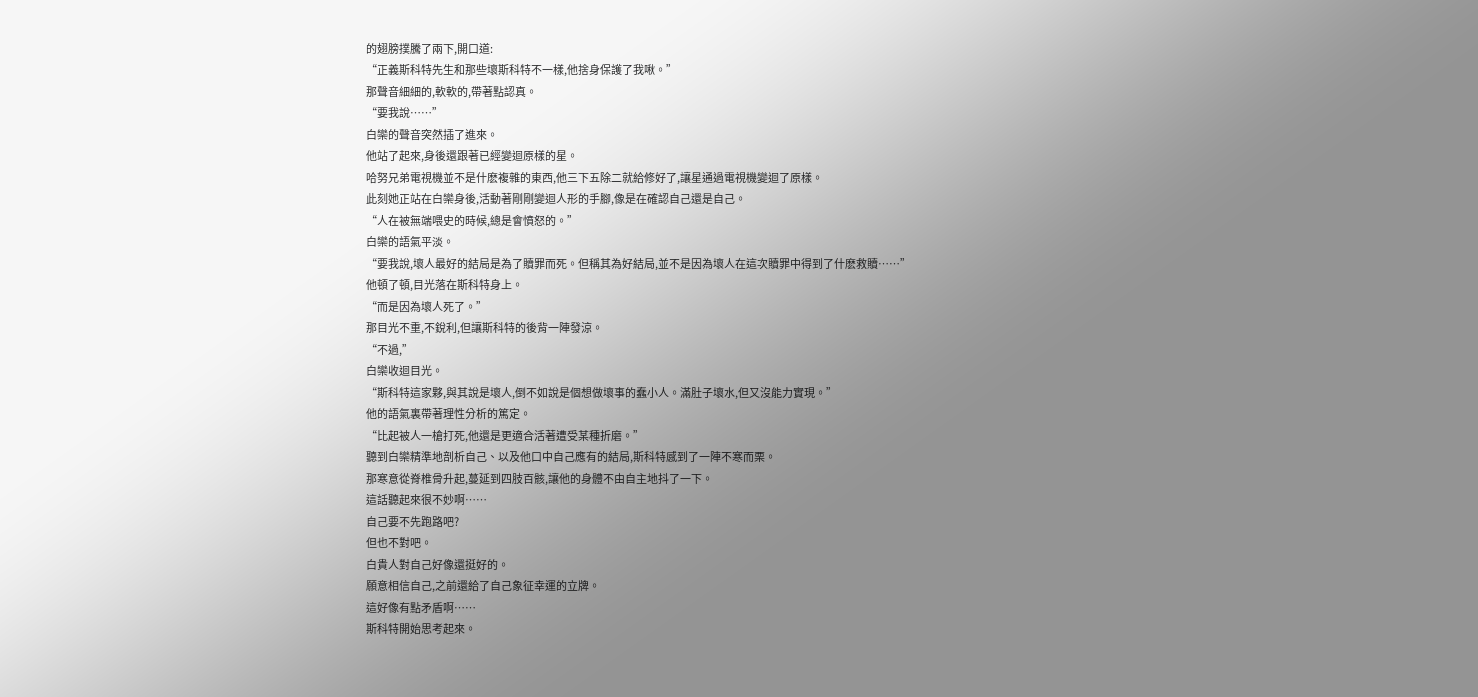的翅膀撲騰了兩下,開口道:
“正義斯科特先生和那些壞斯科特不一樣,他捨身保護了我啾。”
那聲音細細的,軟軟的,帶著點認真。
“要我說……”
白欒的聲音突然插了進來。
他站了起來,身後還跟著已經變迴原樣的星。
哈努兄弟電視機並不是什麽複雜的東西,他三下五除二就給修好了,讓星通過電視機變迴了原樣。
此刻她正站在白欒身後,活動著剛剛變迴人形的手腳,像是在確認自己還是自己。
“人在被無端喂史的時候,總是會憤怒的。”
白欒的語氣平淡。
“要我說,壞人最好的結局是為了贖罪而死。但稱其為好結局,並不是因為壞人在這次贖罪中得到了什麽救贖……”
他頓了頓,目光落在斯科特身上。
“而是因為壞人死了。”
那目光不重,不銳利,但讓斯科特的後背一陣發涼。
“不過,”
白欒收迴目光。
“斯科特這家夥,與其說是壞人,倒不如說是個想做壞事的蠢小人。滿肚子壞水,但又沒能力實現。”
他的語氣裏帶著理性分析的篤定。
“比起被人一槍打死,他還是更適合活著遭受某種折磨。”
聽到白欒精準地剖析自己、以及他口中自己應有的結局,斯科特感到了一陣不寒而栗。
那寒意從脊椎骨升起,蔓延到四肢百骸,讓他的身體不由自主地抖了一下。
這話聽起來很不妙啊……
自己要不先跑路吧?
但也不對吧。
白貴人對自己好像還挺好的。
願意相信自己,之前還給了自己象征幸運的立牌。
這好像有點矛盾啊……
斯科特開始思考起來。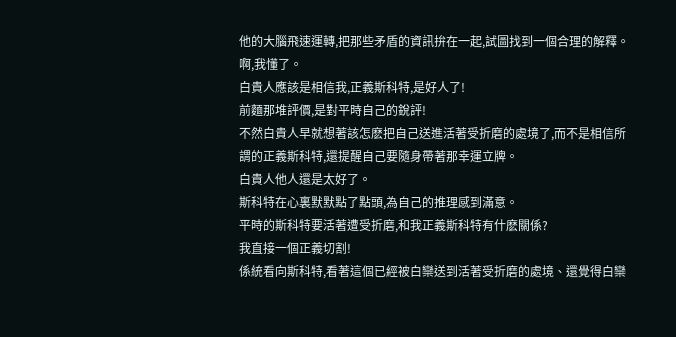他的大腦飛速運轉,把那些矛盾的資訊拚在一起,試圖找到一個合理的解釋。
啊,我懂了。
白貴人應該是相信我,正義斯科特,是好人了!
前麵那堆評價,是對平時自己的銳評!
不然白貴人早就想著該怎麽把自己送進活著受折磨的處境了,而不是相信所謂的正義斯科特,還提醒自己要隨身帶著那幸運立牌。
白貴人他人還是太好了。
斯科特在心裏默默點了點頭,為自己的推理感到滿意。
平時的斯科特要活著遭受折磨,和我正義斯科特有什麽關係?
我直接一個正義切割!
係統看向斯科特,看著這個已經被白欒送到活著受折磨的處境、還覺得白欒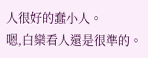人很好的蠢小人。
嗯,白欒看人還是很準的。